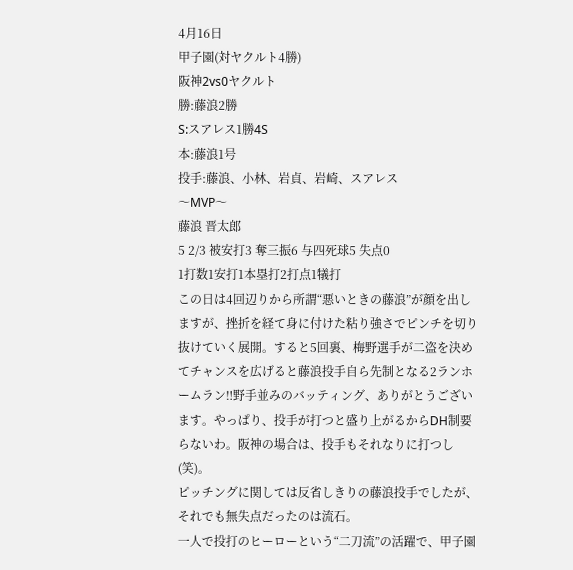4月16日
甲子園(対ヤクルト4勝)
阪神2vs0ヤクルト
勝:藤浪2勝
S:スアレス1勝4S
本:藤浪1号
投手:藤浪、小林、岩貞、岩崎、スアレス
〜MVP〜
藤浪 晋太郎
5 2/3 被安打3 奪三振6 与四死球5 失点0
1打数1安打1本塁打2打点1犠打
この日は4回辺りから所謂“悪いときの藤浪”が顔を出しますが、挫折を経て身に付けた粘り強さでピンチを切り抜けていく展開。すると5回裏、梅野選手が二盗を決めてチャンスを広げると藤浪投手自ら先制となる2ランホームラン‼野手並みのバッティング、ありがとうございます。やっぱり、投手が打つと盛り上がるからDH制要らないわ。阪神の場合は、投手もそれなりに打つし(笑)。
ピッチングに関しては反省しきりの藤浪投手でしたが、それでも無失点だったのは流石。
一人で投打のヒーローという“二刀流”の活躍で、甲子園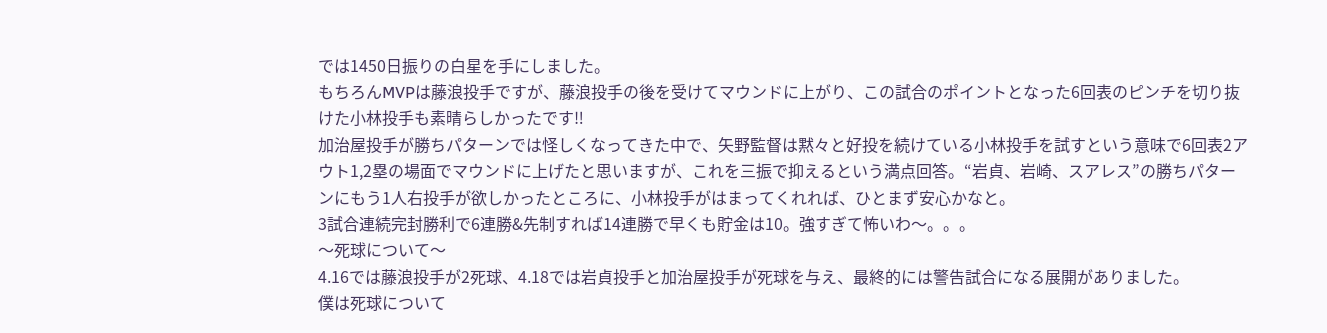では1450日振りの白星を手にしました。
もちろんMVPは藤浪投手ですが、藤浪投手の後を受けてマウンドに上がり、この試合のポイントとなった6回表のピンチを切り抜けた小林投手も素晴らしかったです‼
加治屋投手が勝ちパターンでは怪しくなってきた中で、矢野監督は黙々と好投を続けている小林投手を試すという意味で6回表2アウト1,2塁の場面でマウンドに上げたと思いますが、これを三振で抑えるという満点回答。“岩貞、岩崎、スアレス”の勝ちパターンにもう1人右投手が欲しかったところに、小林投手がはまってくれれば、ひとまず安心かなと。
3試合連続完封勝利で6連勝&先制すれば14連勝で早くも貯金は10。強すぎて怖いわ〜。。。
〜死球について〜
4.16では藤浪投手が2死球、4.18では岩貞投手と加治屋投手が死球を与え、最終的には警告試合になる展開がありました。
僕は死球について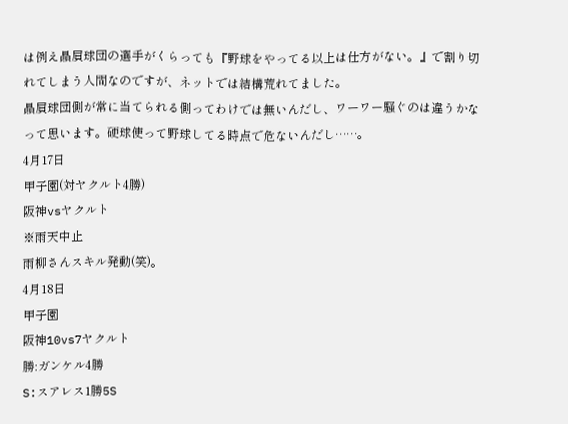は例え贔屓球団の選手がくらっても『野球をやってる以上は仕方がない。』で割り切れてしまう人間なのですが、ネットでは結構荒れてました。
贔屓球団側が常に当てられる側ってわけでは無いんだし、ワーワー騒ぐのは違うかなって思います。硬球使って野球してる時点で危ないんだし……。
4月17日
甲子園(対ヤクルト4勝)
阪神vsヤクルト
※雨天中止
雨柳さんスキル発動(笑)。
4月18日
甲子園
阪神10vs7ヤクルト
勝:ガンケル4勝
S:スアレス1勝5S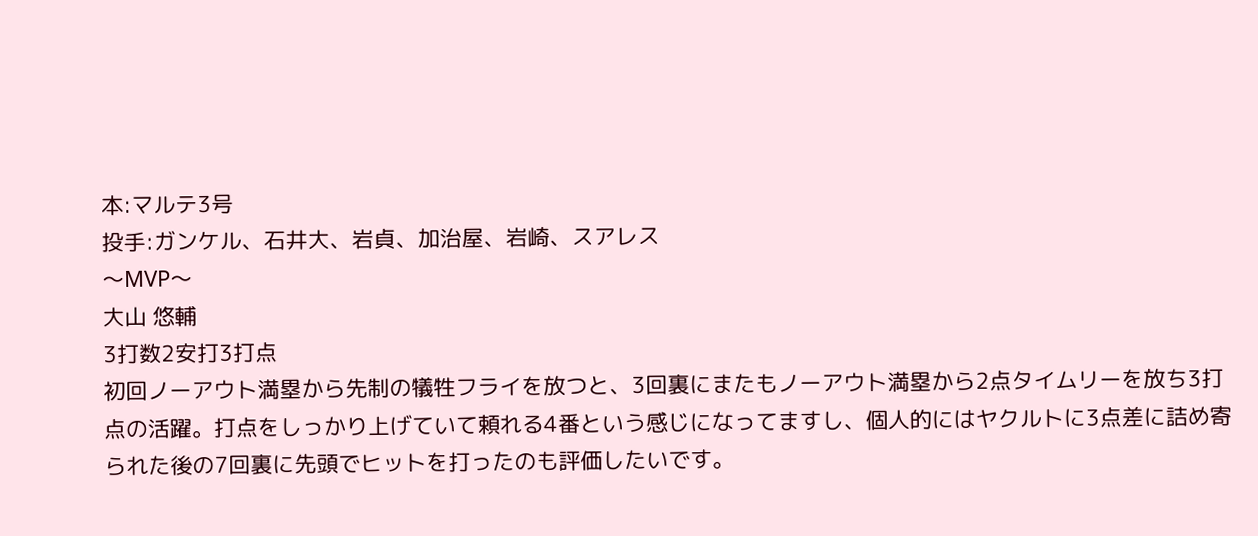本:マルテ3号
投手:ガンケル、石井大、岩貞、加治屋、岩崎、スアレス
〜MVP〜
大山 悠輔
3打数2安打3打点
初回ノーアウト満塁から先制の犠牲フライを放つと、3回裏にまたもノーアウト満塁から2点タイムリーを放ち3打点の活躍。打点をしっかり上げていて頼れる4番という感じになってますし、個人的にはヤクルトに3点差に詰め寄られた後の7回裏に先頭でヒットを打ったのも評価したいです。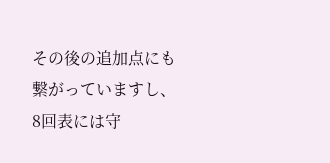その後の追加点にも繋がっていますし、8回表には守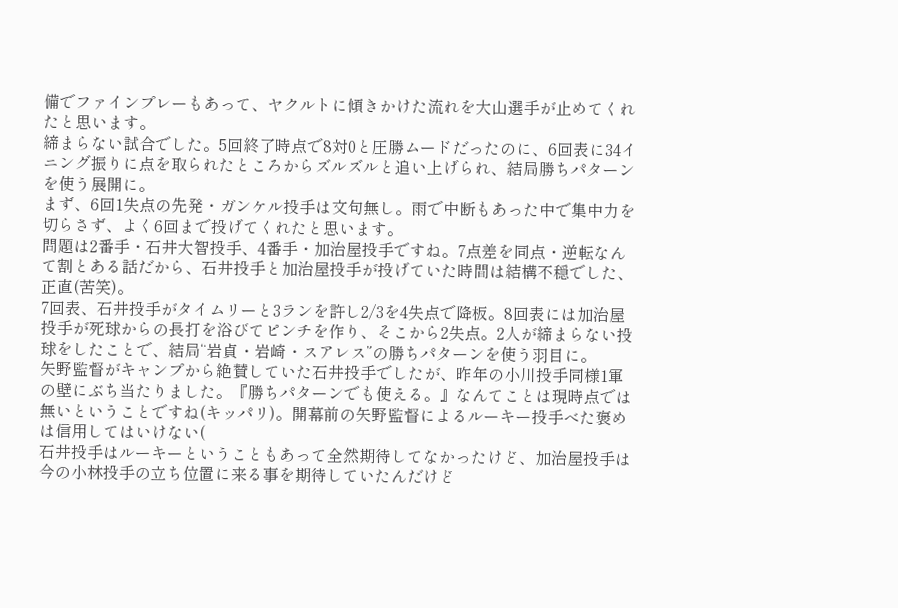備でファインプレーもあって、ヤクルトに傾きかけた流れを大山選手が止めてくれたと思います。
締まらない試合でした。5回終了時点で8対0と圧勝ムードだったのに、6回表に34イニング振りに点を取られたところからズルズルと追い上げられ、結局勝ちパターンを使う展開に。
まず、6回1失点の先発・ガンケル投手は文句無し。雨で中断もあった中で集中力を切らさず、よく6回まで投げてくれたと思います。
問題は2番手・石井大智投手、4番手・加治屋投手ですね。7点差を同点・逆転なんて割とある話だから、石井投手と加治屋投手が投げていた時間は結構不穏でした、正直(苦笑)。
7回表、石井投手がタイムリーと3ランを許し2/3を4失点で降板。8回表には加治屋投手が死球からの長打を浴びてピンチを作り、そこから2失点。2人が締まらない投球をしたことで、結局“岩貞・岩崎・スアレス”の勝ちパターンを使う羽目に。
矢野監督がキャンプから絶賛していた石井投手でしたが、昨年の小川投手同様1軍の壁にぶち当たりました。『勝ちパターンでも使える。』なんてことは現時点では無いということですね(キッパリ)。開幕前の矢野監督によるルーキー投手べた褒めは信用してはいけない(
石井投手はルーキーということもあって全然期待してなかったけど、加治屋投手は今の小林投手の立ち位置に来る事を期待していたんだけど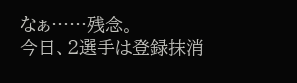なぁ……残念。
今日、2選手は登録抹消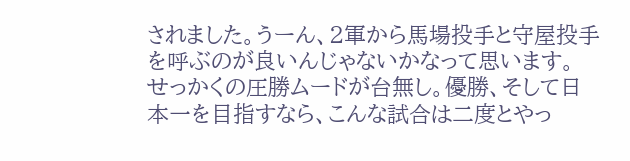されました。うーん、2軍から馬場投手と守屋投手を呼ぶのが良いんじゃないかなって思います。
せっかくの圧勝ムードが台無し。優勝、そして日本一を目指すなら、こんな試合は二度とやっ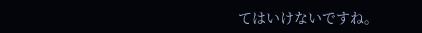てはいけないですね。